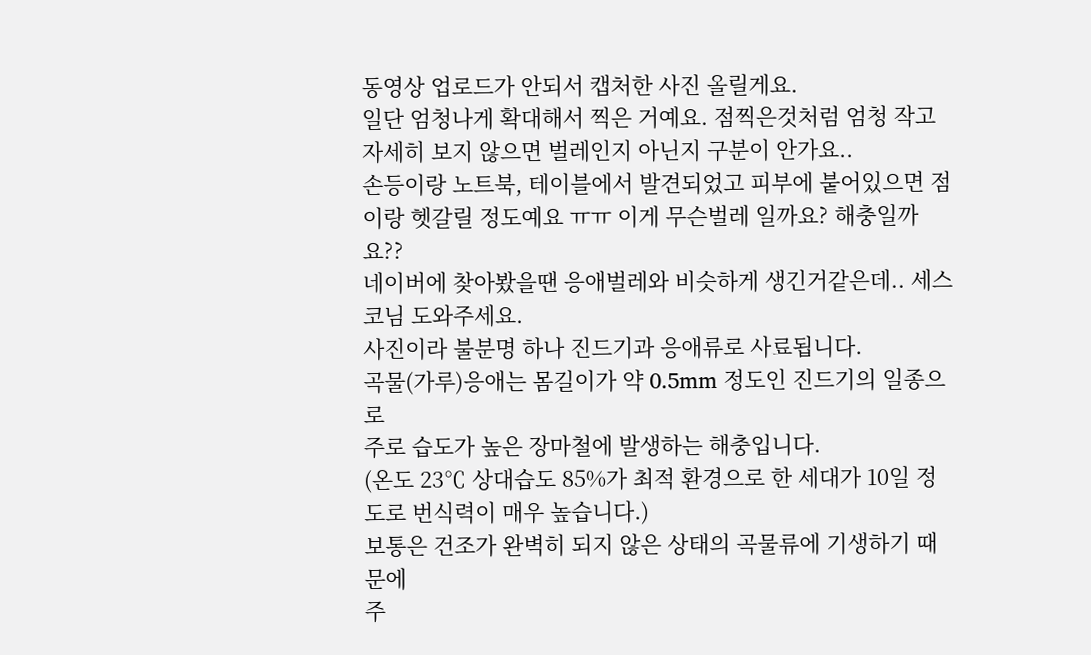동영상 업로드가 안되서 캡처한 사진 올릴게요.
일단 엄청나게 확대해서 찍은 거예요. 점찍은것처럼 엄청 작고 자세히 보지 않으면 벌레인지 아닌지 구분이 안가요..
손등이랑 노트북, 테이블에서 발견되었고 피부에 붙어있으면 점이랑 헷갈릴 정도예요 ㅠㅠ 이게 무슨벌레 일까요? 해충일까요??
네이버에 찾아봤을땐 응애벌레와 비슷하게 생긴거같은데.. 세스코님 도와주세요.
사진이라 불분명 하나 진드기과 응애류로 사료됩니다.
곡물(가루)응애는 몸길이가 약 0.5mm 정도인 진드기의 일종으로
주로 습도가 높은 장마철에 발생하는 해충입니다.
(온도 23℃ 상대습도 85%가 최적 환경으로 한 세대가 10일 정도로 번식력이 매우 높습니다.)
보통은 건조가 완벽히 되지 않은 상태의 곡물류에 기생하기 때문에
주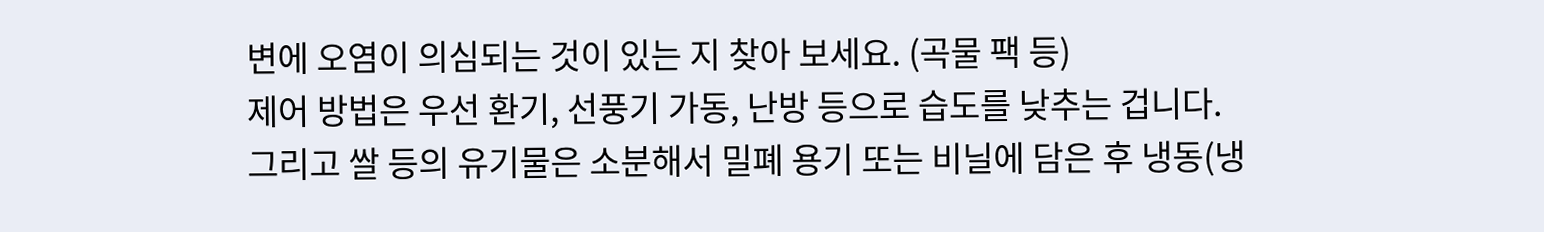변에 오염이 의심되는 것이 있는 지 찾아 보세요. (곡물 팩 등)
제어 방법은 우선 환기, 선풍기 가동, 난방 등으로 습도를 낮추는 겁니다.
그리고 쌀 등의 유기물은 소분해서 밀폐 용기 또는 비닐에 담은 후 냉동(냉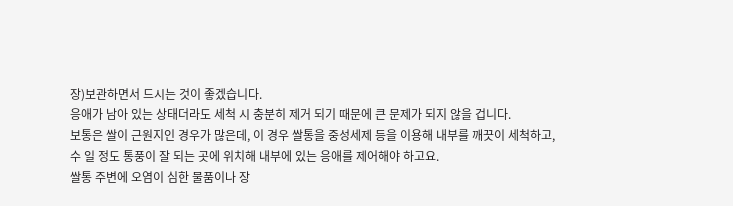장)보관하면서 드시는 것이 좋겠습니다.
응애가 남아 있는 상태더라도 세척 시 충분히 제거 되기 때문에 큰 문제가 되지 않을 겁니다.
보통은 쌀이 근원지인 경우가 많은데, 이 경우 쌀통을 중성세제 등을 이용해 내부를 깨끗이 세척하고,
수 일 정도 통풍이 잘 되는 곳에 위치해 내부에 있는 응애를 제어해야 하고요.
쌀통 주변에 오염이 심한 물품이나 장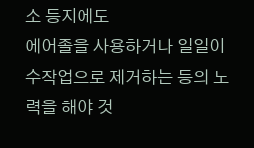소 등지에도
에어졸을 사용하거나 일일이 수작업으로 제거하는 등의 노력을 해야 것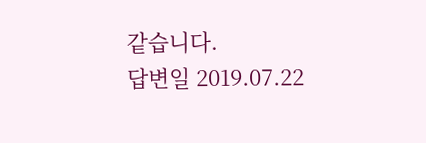같습니다.
답변일 2019.07.22